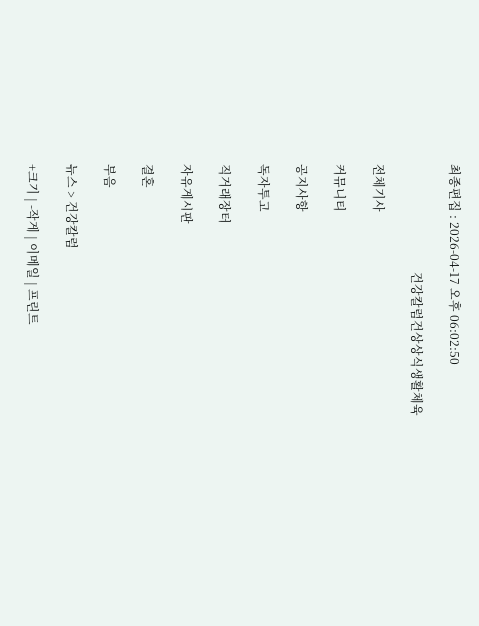최종편집 : 2026-04-17 오후 06:02:50

                                    건강칼럼건상상식생활체육

전체기사

커뮤니티

공지사항

독자투고

직거래장터

자유게시판

결혼

부음

뉴스 > 건강칼럼

+크기 | -작게 | 이메일 | 프린트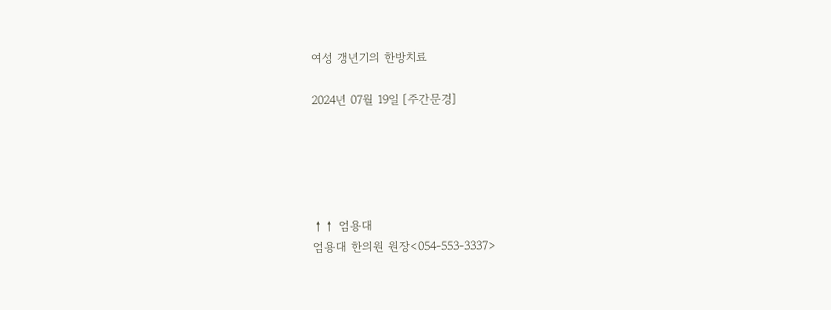여성 갱년기의 한방치료

2024년 07월 19일 [주간문경]





↑↑ 엄용대
엄용대 한의원 원장<054-553-3337>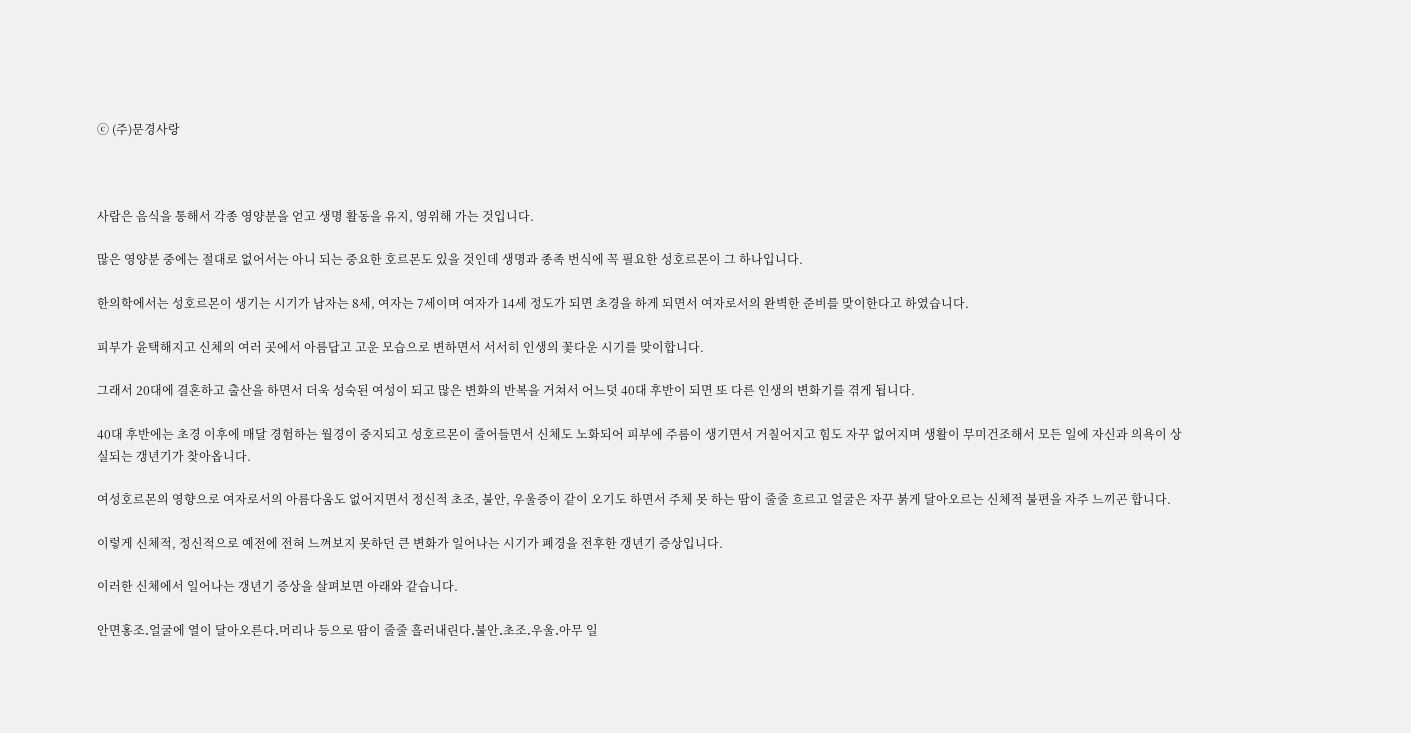ⓒ (주)문경사랑



사람은 음식을 통해서 각종 영양분을 얻고 생명 활동을 유지, 영위해 가는 것입니다.

많은 영양분 중에는 절대로 없어서는 아니 되는 중요한 호르몬도 있을 것인데 생명과 종족 번식에 꼭 필요한 성호르몬이 그 하나입니다.

한의학에서는 성호르몬이 생기는 시기가 남자는 8세, 여자는 7세이며 여자가 14세 정도가 되면 초경을 하게 되면서 여자로서의 완벽한 준비를 맞이한다고 하였습니다.

피부가 윤택해지고 신체의 여러 곳에서 아름답고 고운 모습으로 변하면서 서서히 인생의 꽃다운 시기를 맞이합니다.

그래서 20대에 결혼하고 출산을 하면서 더욱 성숙된 여성이 되고 많은 변화의 반복을 거쳐서 어느덧 40대 후반이 되면 또 다른 인생의 변화기를 겪게 됩니다.

40대 후반에는 초경 이후에 매달 경험하는 월경이 중지되고 성호르몬이 줄어들면서 신체도 노화되어 피부에 주름이 생기면서 거칠어지고 힘도 자꾸 없어지며 생활이 무미건조해서 모든 일에 자신과 의욕이 상실되는 갱년기가 찾아옵니다.

여성호르몬의 영향으로 여자로서의 아름다움도 없어지면서 정신적 초조, 불안, 우울증이 같이 오기도 하면서 주체 못 하는 땀이 줄줄 흐르고 얼굴은 자꾸 붉게 달아오르는 신체적 불편을 자주 느끼곤 합니다.

이렇게 신체적, 정신적으로 예전에 전혀 느껴보지 못하던 큰 변화가 일어나는 시기가 폐경을 전후한 갱년기 증상입니다.

이러한 신체에서 일어나는 갱년기 증상을 살펴보면 아래와 같습니다.

안면홍조․얼굴에 열이 달아오른다․머리나 등으로 땀이 줄줄 흘러내린다․불안․초조․우울․아무 일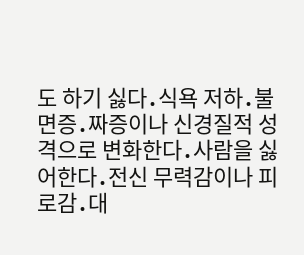도 하기 싫다․식욕 저하․불면증․짜증이나 신경질적 성격으로 변화한다․사람을 싫어한다․전신 무력감이나 피로감․대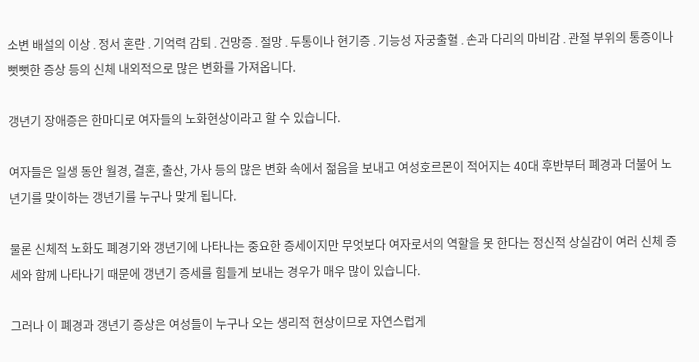소변 배설의 이상․정서 혼란․기억력 감퇴․건망증․절망․두통이나 현기증․기능성 자궁출혈․손과 다리의 마비감․관절 부위의 통증이나 뻣뻣한 증상 등의 신체 내외적으로 많은 변화를 가져옵니다.

갱년기 장애증은 한마디로 여자들의 노화현상이라고 할 수 있습니다.

여자들은 일생 동안 월경, 결혼, 출산, 가사 등의 많은 변화 속에서 젊음을 보내고 여성호르몬이 적어지는 40대 후반부터 폐경과 더불어 노년기를 맞이하는 갱년기를 누구나 맞게 됩니다.

물론 신체적 노화도 폐경기와 갱년기에 나타나는 중요한 증세이지만 무엇보다 여자로서의 역할을 못 한다는 정신적 상실감이 여러 신체 증세와 함께 나타나기 때문에 갱년기 증세를 힘들게 보내는 경우가 매우 많이 있습니다.

그러나 이 폐경과 갱년기 증상은 여성들이 누구나 오는 생리적 현상이므로 자연스럽게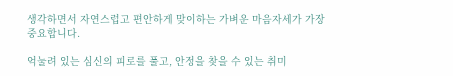생각하면서 자연스럽고 편안하게 맞이하는 가벼운 마음자세가 가장 중요합니다.

억눌려 있는 심신의 피로를 풀고, 안정을 찾을 수 있는 취미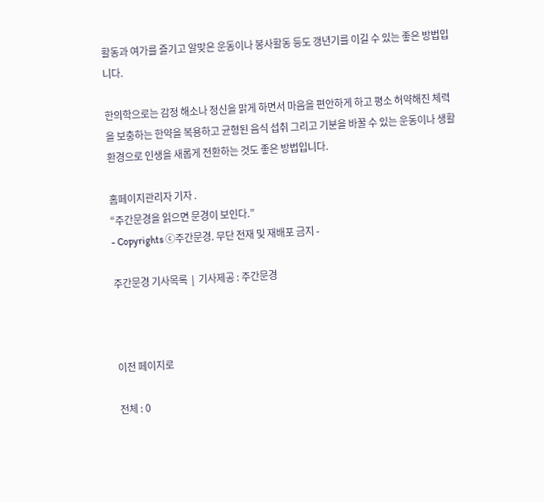활동과 여가를 즐기고 알맞은 운동이나 봉사활동 등도 갱년기를 이길 수 있는 좋은 방법입니다.

한의학으로는 감정 해소나 정신을 맑게 하면서 마음을 편안하게 하고 평소 허약해진 체력을 보충하는 한약을 복용하고 균형된 음식 섭취 그리고 기분을 바꿀 수 있는 운동이나 생활환경으로 인생을 새롭게 전환하는 것도 좋은 방법입니다.

홈페이지관리자 기자 .
“주간문경을 읽으면 문경이 보인다.”
- Copyrights ⓒ주간문경. 무단 전재 및 재배포 금지 -

주간문경 기사목록  |  기사제공 : 주간문경



이전 페이지로

전체 : 0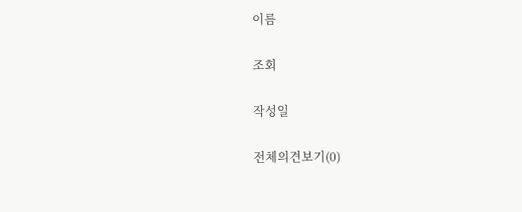이름

조회

작성일

전체의견보기(0)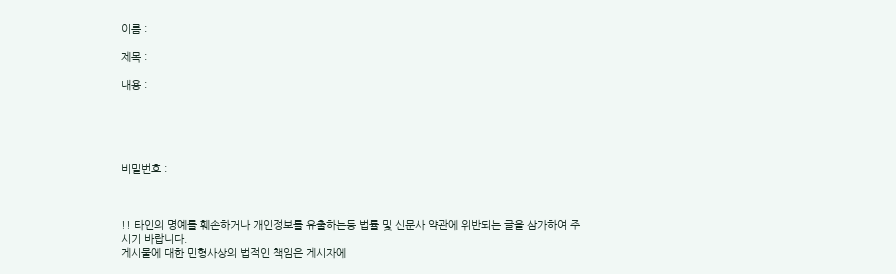이름 :

제목 :

내용 :





비밀번호 :



!! 타인의 명예를 훼손하거나 개인정보를 유출하는등 법률 및 신문사 약관에 위반되는 글을 삼가하여 주시기 바랍니다.
게시물에 대한 민형사상의 법적인 책임은 게시자에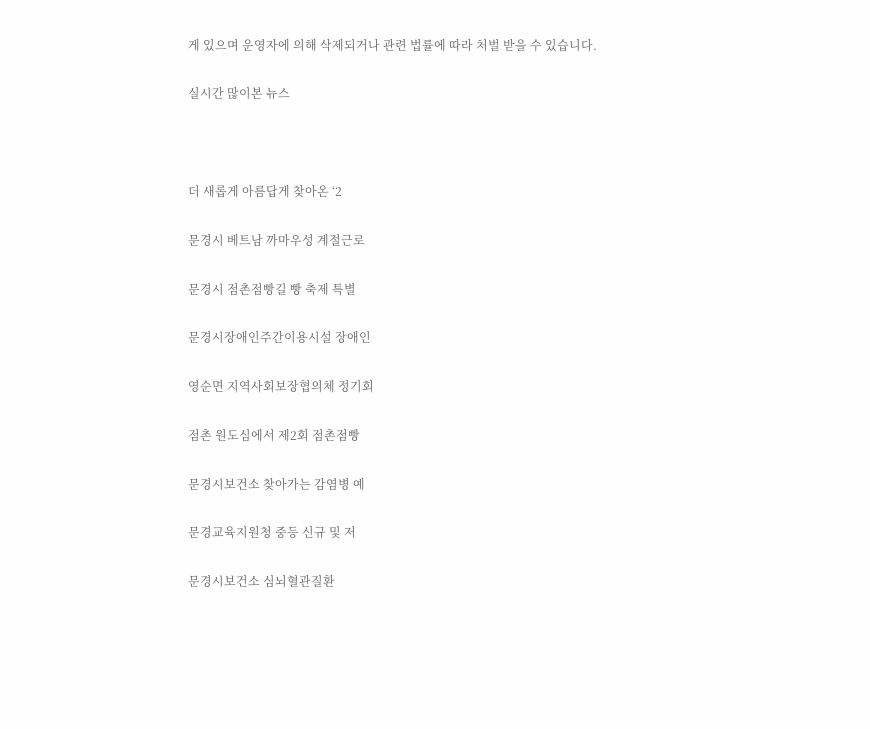게 있으며 운영자에 의해 삭제되거나 관련 법률에 따라 처벌 받을 수 있습니다.

실시간 많이본 뉴스



더 새롭게 아름답게 찾아온 ‘2

문경시 베트남 까마우성 계절근로

문경시 점촌점빵길 빵 축제 특별

문경시장애인주간이용시설 장애인

영순면 지역사회보장협의체 정기회

점촌 원도심에서 제2회 점촌점빵

문경시보건소 찾아가는 감염병 예

문경교육지원청 중등 신규 및 저

문경시보건소 심뇌혈관질환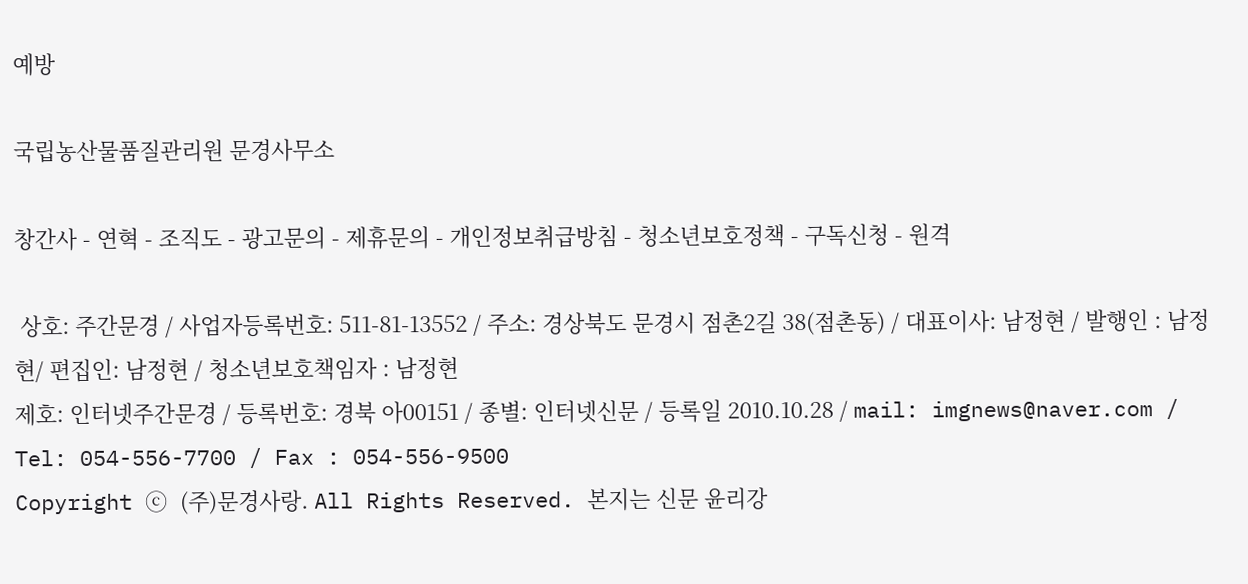예방

국립농산물품질관리원 문경사무소

창간사 - 연혁 - 조직도 - 광고문의 - 제휴문의 - 개인정보취급방침 - 청소년보호정책 - 구독신청 - 원격

 상호: 주간문경 / 사업자등록번호: 511-81-13552 / 주소: 경상북도 문경시 점촌2길 38(점촌동) / 대표이사: 남정현 / 발행인 : 남정현/ 편집인: 남정현 / 청소년보호책임자 : 남정현
제호: 인터넷주간문경 / 등록번호: 경북 아00151 / 종별: 인터넷신문 / 등록일 2010.10.28 / mail: imgnews@naver.com / Tel: 054-556-7700 / Fax : 054-556-9500
Copyright ⓒ (주)문경사랑. All Rights Reserved. 본지는 신문 윤리강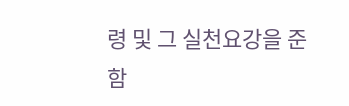령 및 그 실천요강을 준함